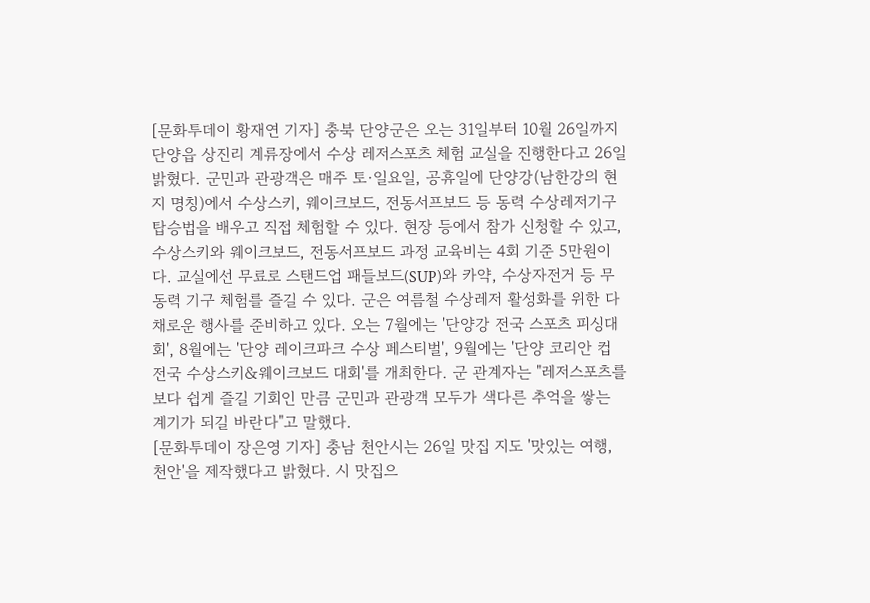[문화투데이 황재연 기자] 충북 단양군은 오는 31일부터 10월 26일까지 단양읍 상진리 계류장에서 수상 레저스포츠 체험 교실을 진행한다고 26일 밝혔다. 군민과 관광객은 매주 토·일요일, 공휴일에 단양강(남한강의 현지 명칭)에서 수상스키, 웨이크보드, 전동서프보드 등 동력 수상레저기구 탑승법을 배우고 직접 체험할 수 있다. 현장 등에서 참가 신청할 수 있고, 수상스키와 웨이크보드, 전동서프보드 과정 교육비는 4회 기준 5만원이다. 교실에선 무료로 스탠드업 패들보드(SUP)와 카약, 수상자전거 등 무동력 기구 체험를 즐길 수 있다. 군은 여름철 수상레저 활성화를 위한 다채로운 행사를 준비하고 있다. 오는 7월에는 '단양강 전국 스포츠 피싱대회', 8월에는 '단양 레이크파크 수상 페스티벌', 9월에는 '단양 코리안 컵 전국 수상스키&웨이크보드 대회'를 개최한다. 군 관계자는 "레저스포츠를 보다 쉽게 즐길 기회인 만큼 군민과 관광객 모두가 색다른 추억을 쌓는 계기가 되길 바란다"고 말했다.
[문화투데이 장은영 기자] 충남 천안시는 26일 맛집 지도 '맛있는 여행, 천안'을 제작했다고 밝혔다. 시 맛집으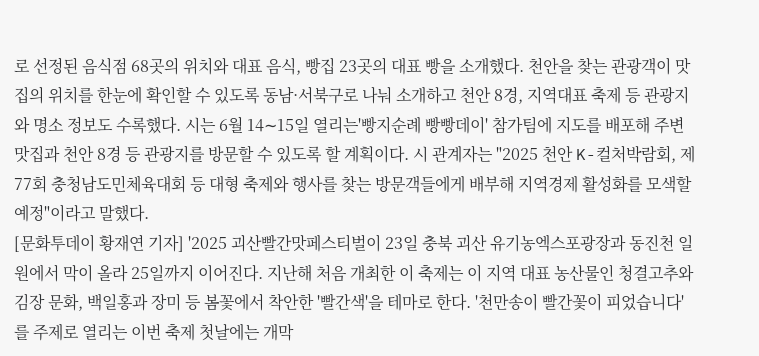로 선정된 음식점 68곳의 위치와 대표 음식, 빵집 23곳의 대표 빵을 소개했다. 천안을 찾는 관광객이 맛집의 위치를 한눈에 확인할 수 있도록 동남·서북구로 나눠 소개하고 천안 8경, 지역대표 축제 등 관광지와 명소 정보도 수록했다. 시는 6월 14∼15일 열리는'빵지순례 빵빵데이' 참가팀에 지도를 배포해 주변 맛집과 천안 8경 등 관광지를 방문할 수 있도록 할 계획이다. 시 관계자는 "2025 천안 K-컬처박람회, 제77회 충청남도민체육대회 등 대형 축제와 행사를 찾는 방문객들에게 배부해 지역경제 활성화를 모색할 예정"이라고 말했다.
[문화투데이 황재연 기자] '2025 괴산빨간맛페스티벌이 23일 충북 괴산 유기농엑스포광장과 동진천 일원에서 막이 올라 25일까지 이어진다. 지난해 처음 개최한 이 축제는 이 지역 대표 농산물인 청결고추와 김장 문화, 백일홍과 장미 등 봄꽃에서 착안한 '빨간색'을 테마로 한다. '천만송이 빨간꽃이 피었습니다'를 주제로 열리는 이번 축제 첫날에는 개막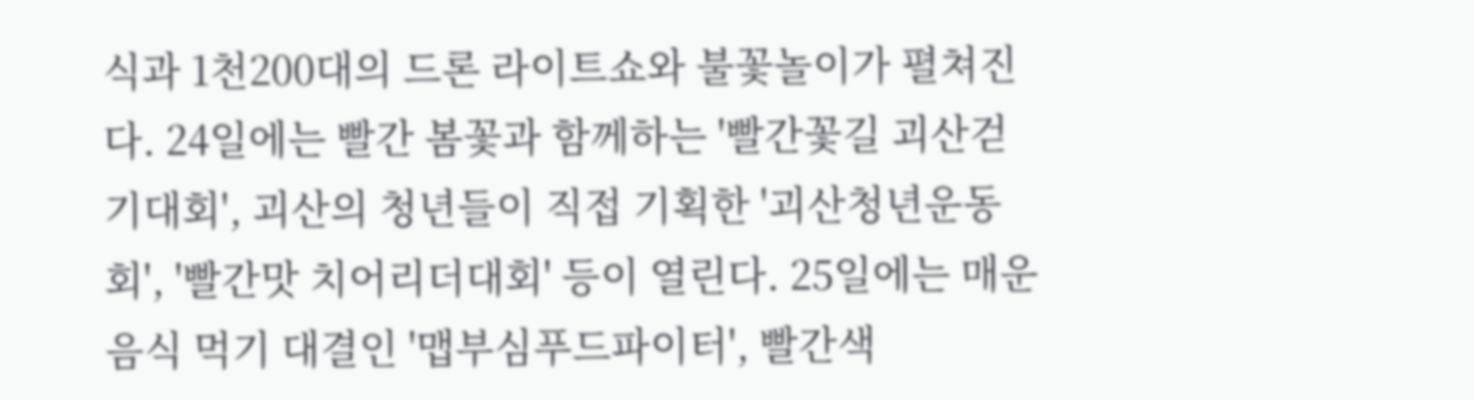식과 1천200대의 드론 라이트쇼와 불꽃놀이가 펼쳐진다. 24일에는 빨간 봄꽃과 함께하는 '빨간꽃길 괴산걷기대회', 괴산의 청년들이 직접 기획한 '괴산청년운동회', '빨간맛 치어리더대회' 등이 열린다. 25일에는 매운 음식 먹기 대결인 '맵부심푸드파이터', 빨간색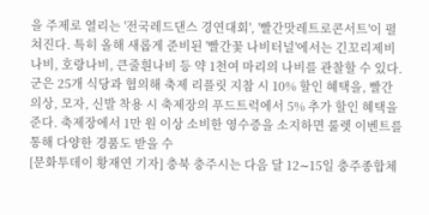을 주제로 열리는 '전국레드댄스 경연대회', '빨간맛레트로콘서트'이 펼쳐진다. 특히 올해 새롭게 준비된 '빨간꽃 나비터널'에서는 긴꼬리제비나비, 호랑나비, 큰줄흰나비 등 약 1천여 마리의 나비를 관찰할 수 있다. 군은 25개 식당과 협의해 축제 리플릿 지참 시 10% 할인 혜택을, 빨간 의상, 모자, 신발 착용 시 축제장의 푸드트럭에서 5% 추가 할인 혜택을 준다. 축제장에서 1만 원 이상 소비한 영수증을 소지하면 룰렛 이벤트를 통해 다양한 경품도 받을 수
[문화투데이 황재연 기자] 충북 충주시는 다음 달 12∼15일 충주종합체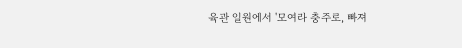육관 일원에서 '모여라 충주로, 빠져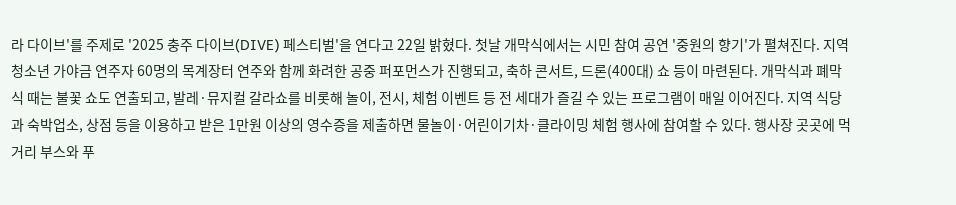라 다이브'를 주제로 '2025 충주 다이브(DIVE) 페스티벌'을 연다고 22일 밝혔다. 첫날 개막식에서는 시민 참여 공연 '중원의 향기'가 펼쳐진다. 지역 청소년 가야금 연주자 60명의 목계장터 연주와 함께 화려한 공중 퍼포먼스가 진행되고, 축하 콘서트, 드론(400대) 쇼 등이 마련된다. 개막식과 폐막식 때는 불꽃 쇼도 연출되고, 발레·뮤지컬 갈라쇼를 비롯해 놀이, 전시, 체험 이벤트 등 전 세대가 즐길 수 있는 프로그램이 매일 이어진다. 지역 식당과 숙박업소, 상점 등을 이용하고 받은 1만원 이상의 영수증을 제출하면 물놀이·어린이기차·클라이밍 체험 행사에 참여할 수 있다. 행사장 곳곳에 먹거리 부스와 푸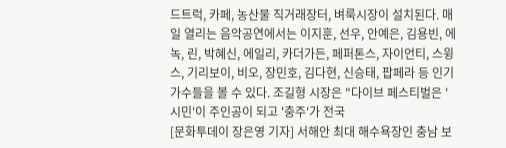드트럭, 카페, 농산물 직거래장터, 벼룩시장이 설치된다. 매일 열리는 음악공연에서는 이지훈, 선우, 안예은, 김용빈, 에녹, 린, 박혜신, 에일리, 카더가든, 페퍼톤스, 자이언티, 스윙스, 기리보이, 비오, 장민호, 김다현, 신승태, 팝페라 등 인기 가수들을 볼 수 있다. 조길형 시장은 "다이브 페스티벌은 '시민'이 주인공이 되고 '충주'가 전국
[문화투데이 장은영 기자] 서해안 최대 해수욕장인 충남 보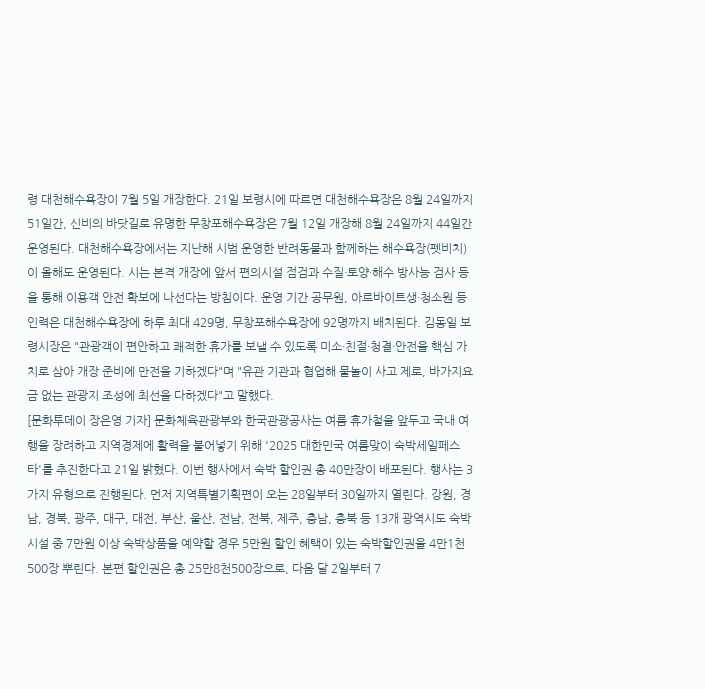령 대천해수욕장이 7월 5일 개장한다. 21일 보령시에 따르면 대천해수욕장은 8월 24일까지 51일간, 신비의 바닷길로 유명한 무창포해수욕장은 7월 12일 개장해 8월 24일까지 44일간 운영된다. 대천해수욕장에서는 지난해 시범 운영한 반려동물과 함께하는 해수욕장(펫비치)이 올해도 운영된다. 시는 본격 개장에 앞서 편의시설 점검과 수질·토양·해수 방사능 검사 등을 통해 이용객 안전 확보에 나선다는 방침이다. 운영 기간 공무원, 아르바이트생·청소원 등 인력은 대천해수욕장에 하루 최대 429명, 무창포해수욕장에 92명까지 배치된다. 김동일 보령시장은 "관광객이 편안하고 쾌적한 휴가를 보낼 수 있도록 미소·친절·청결·안전을 핵심 가치로 삼아 개장 준비에 만전을 기하겠다"며 "유관 기관과 협업해 물놀이 사고 제로, 바가지요금 없는 관광지 조성에 최선을 다하겠다"고 말했다.
[문화투데이 장은영 기자] 문화체육관광부와 한국관광공사는 여름 휴가철을 앞두고 국내 여행을 장려하고 지역경제에 활력을 불어넣기 위해 '2025 대한민국 여름맞이 숙박세일페스타'를 추진한다고 21일 밝혔다. 이번 행사에서 숙박 할인권 총 40만장이 배포된다. 행사는 3가지 유형으로 진행된다. 먼저 지역특별기획편이 오는 28일부터 30일까지 열린다. 강원, 경남, 경북, 광주, 대구, 대전, 부산, 울산, 전남, 전북, 제주, 충남, 충북 등 13개 광역시도 숙박시설 중 7만원 이상 숙박상품을 예약할 경우 5만원 할인 혜택이 있는 숙박할인권을 4만1천500장 뿌린다. 본편 할인권은 총 25만8천500장으로, 다음 달 2일부터 7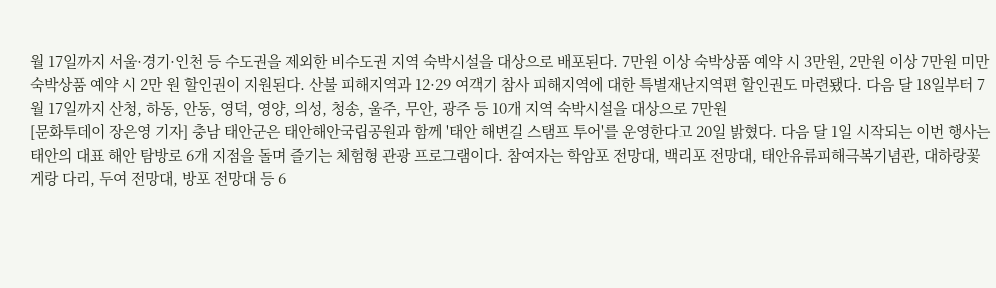월 17일까지 서울·경기·인천 등 수도권을 제외한 비수도권 지역 숙박시설을 대상으로 배포된다. 7만원 이상 숙박상품 예약 시 3만원, 2만원 이상 7만원 미만 숙박상품 예약 시 2만 원 할인권이 지원된다. 산불 피해지역과 12·29 여객기 참사 피해지역에 대한 특별재난지역편 할인권도 마련됐다. 다음 달 18일부터 7월 17일까지 산청, 하동, 안동, 영덕, 영양, 의성, 청송, 울주, 무안, 광주 등 10개 지역 숙박시설을 대상으로 7만원
[문화투데이 장은영 기자] 충남 태안군은 태안해안국립공원과 함께 '태안 해변길 스탬프 투어'를 운영한다고 20일 밝혔다. 다음 달 1일 시작되는 이번 행사는 태안의 대표 해안 탐방로 6개 지점을 돌며 즐기는 체험형 관광 프로그램이다. 참여자는 학암포 전망대, 백리포 전망대, 태안유류피해극복기념관, 대하랑꽃게랑 다리, 두여 전망대, 방포 전망대 등 6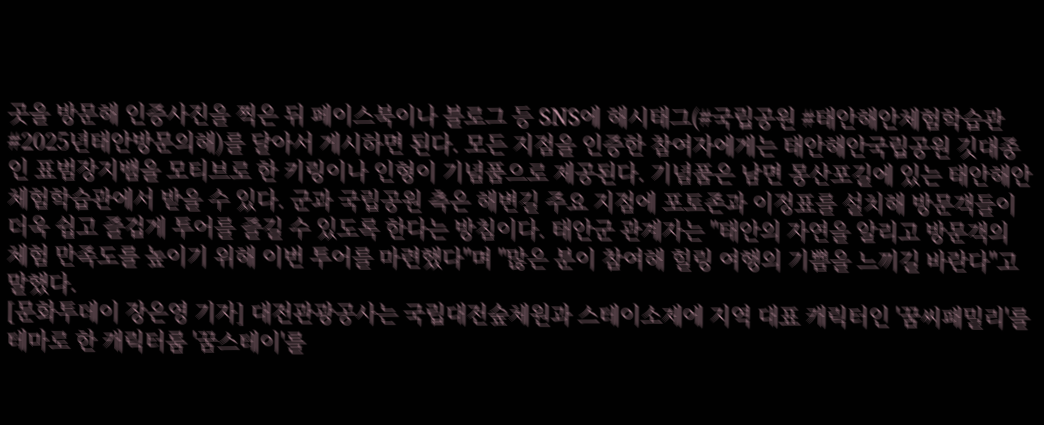곳을 방문해 인증사진을 찍은 뒤 페이스북이나 블로그 등 SNS에 해시태그(#국립공원 #태안해안체험학습관 #2025년태안방문의해)를 달아서 게시하면 된다. 모든 지점을 인증한 참여자에게는 태안해안국립공원 깃대종인 표범장지뱀을 모티브로 한 키링이나 인형이 기념품으로 제공된다. 기념품은 남면 몽산포길에 있는 태안해안 체험학습관에서 받을 수 있다. 군과 국립공원 측은 해변길 주요 지점에 포토존과 이정표를 설치해 방문객들이 더욱 쉽고 즐겁게 투어를 즐길 수 있도록 한다는 방침이다. 태안군 관계자는 "태안의 자연을 알리고 방문객의 체험 만족도를 높이기 위해 이번 투어를 마련했다"며 "많은 분이 참여해 힐링 여행의 기쁨을 느끼길 바란다"고 말했다.
[문화투데이 장은영 기자] 대전관광공사는 국립대전숲체원과 스테이소제에 지역 대표 캐릭터인 '꿈씨패밀리'를 테마로 한 캐릭터룸 '꿈스테이'를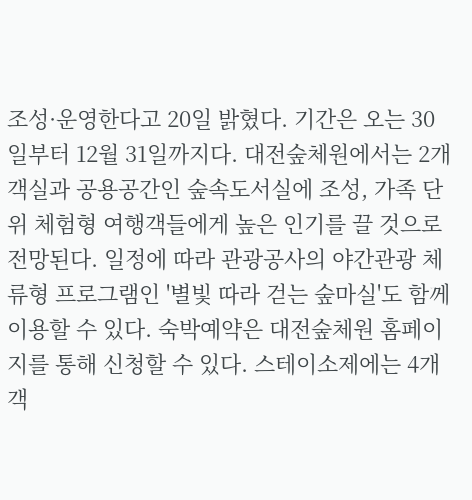조성·운영한다고 20일 밝혔다. 기간은 오는 30일부터 12월 31일까지다. 대전숲체원에서는 2개 객실과 공용공간인 숲속도서실에 조성, 가족 단위 체험형 여행객들에게 높은 인기를 끌 것으로 전망된다. 일정에 따라 관광공사의 야간관광 체류형 프로그램인 '별빛 따라 걷는 숲마실'도 함께 이용할 수 있다. 숙박예약은 대전숲체원 홈페이지를 통해 신청할 수 있다. 스테이소제에는 4개 객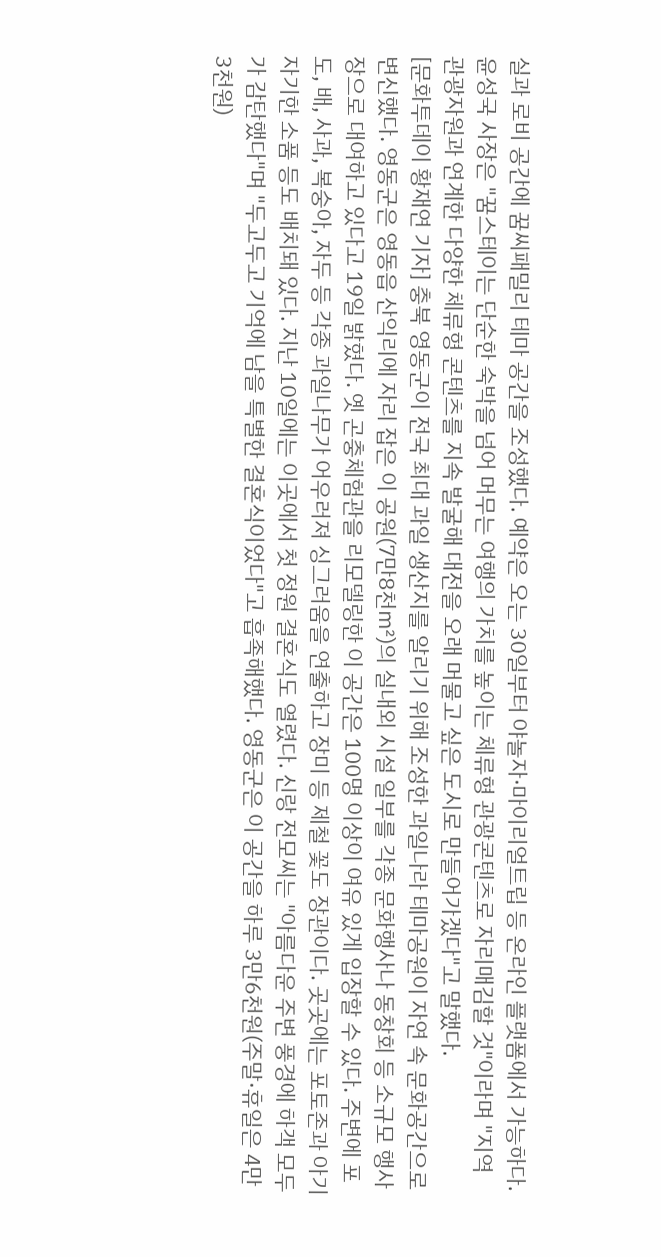실과 로비 공간에 꿈씨패밀리 테마 공간을 조성했다. 예약은 오는 30일부터 야놀자·마이리얼트립 등 온라인 플랫폼에서 가능하다. 윤성국 사장은 "꿈스테이는 단순한 숙박을 넘어 머무는 여행의 가치를 높이는 체류형 관광콘텐츠로 자리매김할 것"이라며 "지역 관광자원과 연계한 다양한 체류형 콘텐츠를 지속 발굴해 대전을 오래 머물고 싶은 도시로 만들어가겠다"고 말했다.
[문화투데이 황재연 기자] 충북 영동군이 전국 최대 과일 생산지를 알리기 위해 조성한 과일나라 테마공원이 자연 속 문화공간으로 변신했다. 영동군은 영동읍 산익리에 자리 잡은 이 공원(7만8천㎡)의 실내외 시설 일부를 각종 문화행사나 동창회 등 소규모 행사장으로 대여하고 있다고 19일 밝혔다. 옛 곤충체험관을 리모델링한 이 공간은 100명 이상이 여유 있게 입장할 수 있다. 주변에 포도, 배, 사과, 복숭아, 자두 등 각종 과일나무가 어우러져 싱그러움을 연출하고 장미 등 제철 꽃도 장관이다. 곳곳에는 포토존과 아기자기한 소품 등도 배치돼 있다. 지난 10일에는 이곳에서 첫 정원 결혼식도 열렸다. 신랑 전모씨는 "아름다운 주변 풍경에 하객 모두가 감탄했다"며 "두고두고 기억에 남을 특별한 결혼식이었다"고 흡족해했다. 영동군은 이 공간을 하루 3만6천원(주말·휴일은 4만3천원)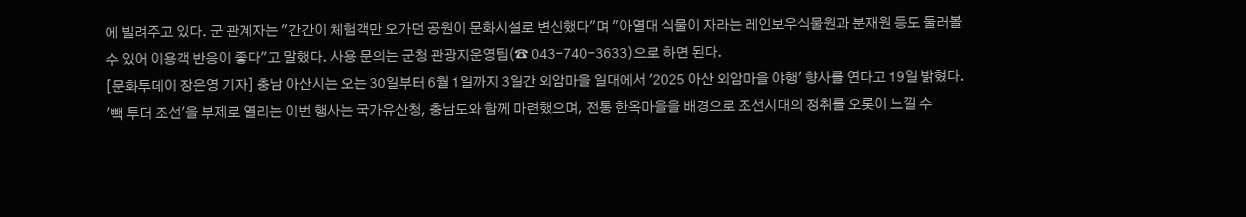에 빌려주고 있다. 군 관계자는 "간간이 체험객만 오가던 공원이 문화시설로 변신했다"며 "아열대 식물이 자라는 레인보우식물원과 분재원 등도 둘러볼 수 있어 이용객 반응이 좋다"고 말했다. 사용 문의는 군청 관광지운영팀(☎ 043-740-3633)으로 하면 된다.
[문화투데이 장은영 기자] 충남 아산시는 오는 30일부터 6월 1일까지 3일간 외암마을 일대에서 '2025 아산 외암마을 야행' 향사를 연다고 19일 밝혔다. '빽 투더 조선'을 부제로 열리는 이번 행사는 국가유산청, 충남도와 함께 마련했으며, 전통 한옥마을을 배경으로 조선시대의 정취를 오롯이 느낄 수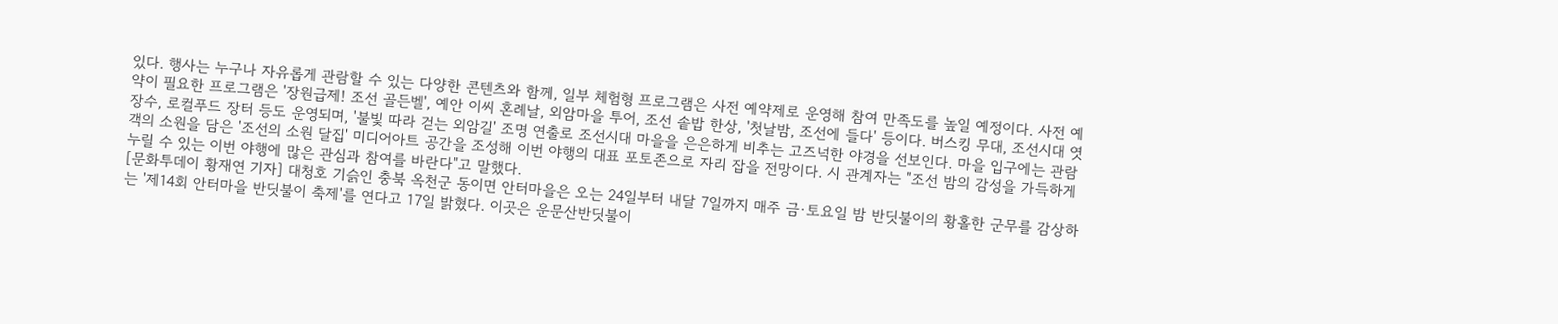있다. 행사는 누구나 자유롭게 관람할 수 있는 다양한 콘텐츠와 함께, 일부 체험형 프로그램은 사전 예약제로 운영해 참여 만족도를 높일 예정이다. 사전 예약이 필요한 프로그램은 '장원급제! 조선 골든벨', 예안 이씨 혼례날, 외암마을 투어, 조선 솥밥 한상, '첫날밤, 조선에 들다' 등이다. 버스킹 무대, 조선시대 엿장수, 로컬푸드 장터 등도 운영되며, '불빛 따라 걷는 외암길' 조명 연출로 조선시대 마을을 은은하게 비추는 고즈넉한 야경을 선보인다. 마을 입구에는 관람객의 소원을 담은 '조선의 소원 달집' 미디어아트 공간을 조성해 이번 야행의 대표 포토존으로 자리 잡을 전망이다. 시 관계자는 "조선 밤의 감성을 가득하게 누릴 수 있는 이번 야행에 많은 관심과 참여를 바란다"고 말했다.
[문화투데이 황재연 기자] 대청호 기슭인 충북 옥천군 동이면 안터마을은 오는 24일부터 내달 7일까지 매주 금·토요일 밤 반딧불이의 황홀한 군무를 감상하는 '제14회 안터마을 반딧불이 축제'를 연다고 17일 밝혔다. 이곳은 운문산반딧불이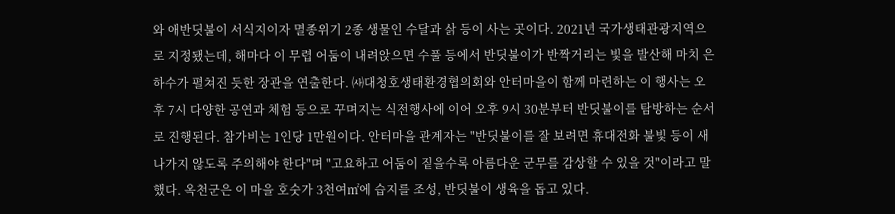와 애반딧불이 서식지이자 멸종위기 2종 생물인 수달과 삵 등이 사는 곳이다. 2021년 국가생태관광지역으로 지정됐는데, 해마다 이 무렵 어둠이 내려앉으면 수풀 등에서 반딧불이가 반짝거리는 빛을 발산해 마치 은하수가 펼쳐진 듯한 장관을 연출한다. ㈔대청호생태환경협의회와 안터마을이 함께 마련하는 이 행사는 오후 7시 다양한 공연과 체험 등으로 꾸며지는 식전행사에 이어 오후 9시 30분부터 반딧불이를 탐방하는 순서로 진행된다. 참가비는 1인당 1만원이다. 안터마을 관계자는 "반딧불이를 잘 보려면 휴대전화 불빛 등이 새 나가지 않도록 주의해야 한다"며 "고요하고 어둠이 짙을수록 아름다운 군무를 감상할 수 있을 것"이라고 말했다. 옥천군은 이 마을 호숫가 3천여㎡에 습지를 조성, 반딧불이 생육을 돕고 있다.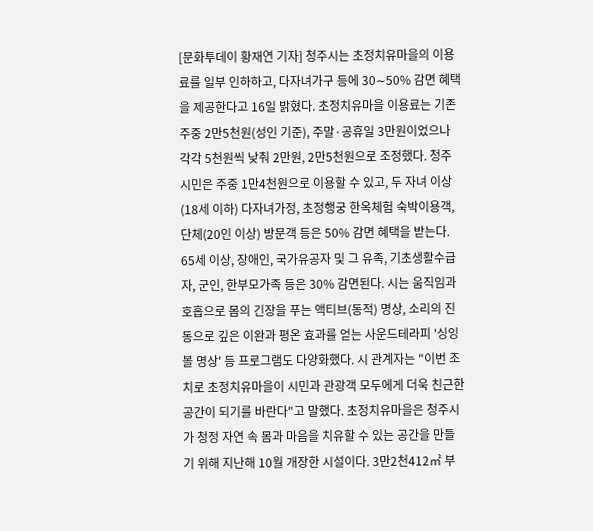[문화투데이 황재연 기자] 청주시는 초정치유마을의 이용료를 일부 인하하고, 다자녀가구 등에 30∼50% 감면 혜택을 제공한다고 16일 밝혔다. 초정치유마을 이용료는 기존 주중 2만5천원(성인 기준), 주말·공휴일 3만원이었으나 각각 5천원씩 낮춰 2만원, 2만5천원으로 조정했다. 청주시민은 주중 1만4천원으로 이용할 수 있고, 두 자녀 이상(18세 이하) 다자녀가정, 초정행궁 한옥체험 숙박이용객, 단체(20인 이상) 방문객 등은 50% 감면 혜택을 받는다. 65세 이상, 장애인, 국가유공자 및 그 유족, 기초생활수급자, 군인, 한부모가족 등은 30% 감면된다. 시는 움직임과 호흡으로 몸의 긴장을 푸는 액티브(동적) 명상, 소리의 진동으로 깊은 이완과 평온 효과를 얻는 사운드테라피 '싱잉볼 명상' 등 프로그램도 다양화했다. 시 관계자는 "이번 조치로 초정치유마을이 시민과 관광객 모두에게 더욱 친근한 공간이 되기를 바란다"고 말했다. 초정치유마을은 청주시가 청정 자연 속 몸과 마음을 치유할 수 있는 공간을 만들기 위해 지난해 10월 개장한 시설이다. 3만2천412㎡ 부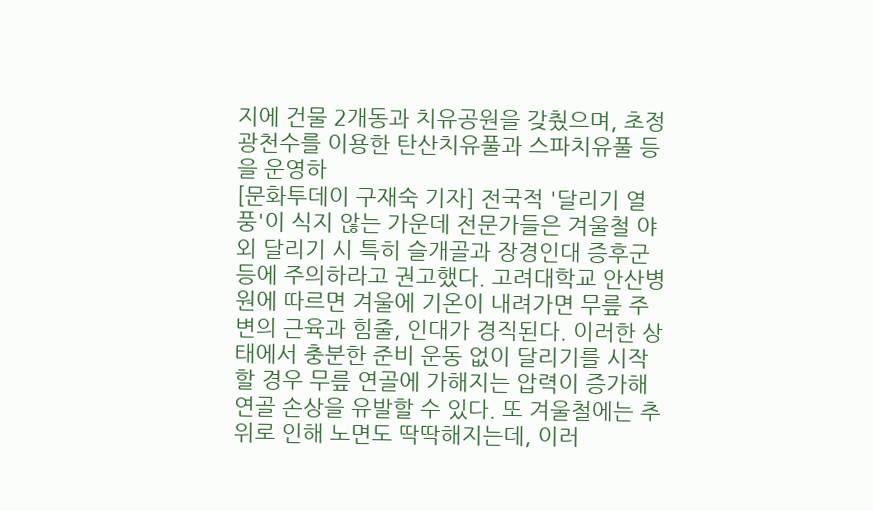지에 건물 2개동과 치유공원을 갖췄으며, 초정광천수를 이용한 탄산치유풀과 스파치유풀 등을 운영하
[문화투데이 구재숙 기자] 전국적 '달리기 열풍'이 식지 않는 가운데 전문가들은 겨울철 야외 달리기 시 특히 슬개골과 장경인대 증후군 등에 주의하라고 권고했다. 고려대학교 안산병원에 따르면 겨울에 기온이 내려가면 무릎 주변의 근육과 힘줄, 인대가 경직된다. 이러한 상태에서 충분한 준비 운동 없이 달리기를 시작할 경우 무릎 연골에 가해지는 압력이 증가해 연골 손상을 유발할 수 있다. 또 겨울철에는 추위로 인해 노면도 딱딱해지는데, 이러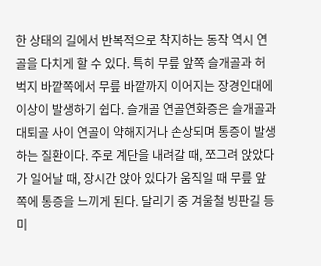한 상태의 길에서 반복적으로 착지하는 동작 역시 연골을 다치게 할 수 있다. 특히 무릎 앞쪽 슬개골과 허벅지 바깥쪽에서 무릎 바깥까지 이어지는 장경인대에 이상이 발생하기 쉽다. 슬개골 연골연화증은 슬개골과 대퇴골 사이 연골이 약해지거나 손상되며 통증이 발생하는 질환이다. 주로 계단을 내려갈 때, 쪼그려 앉았다가 일어날 때, 장시간 앉아 있다가 움직일 때 무릎 앞쪽에 통증을 느끼게 된다. 달리기 중 겨울철 빙판길 등 미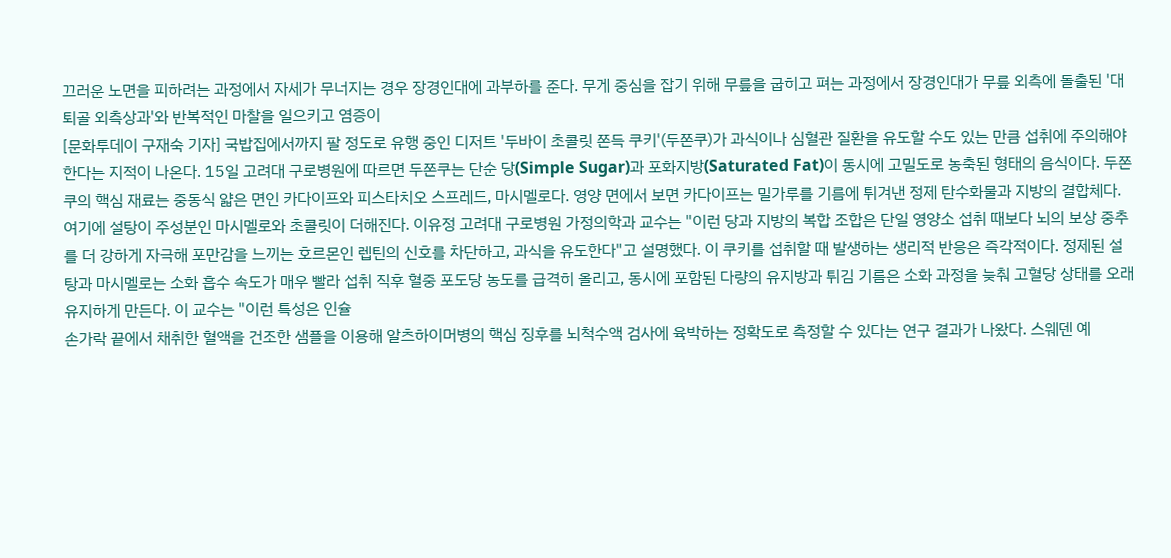끄러운 노면을 피하려는 과정에서 자세가 무너지는 경우 장경인대에 과부하를 준다. 무게 중심을 잡기 위해 무릎을 굽히고 펴는 과정에서 장경인대가 무릎 외측에 돌출된 '대퇴골 외측상과'와 반복적인 마찰을 일으키고 염증이
[문화투데이 구재숙 기자] 국밥집에서까지 팔 정도로 유행 중인 디저트 '두바이 초콜릿 쫀득 쿠키'(두쫀쿠)가 과식이나 심혈관 질환을 유도할 수도 있는 만큼 섭취에 주의해야 한다는 지적이 나온다. 15일 고려대 구로병원에 따르면 두쫀쿠는 단순 당(Simple Sugar)과 포화지방(Saturated Fat)이 동시에 고밀도로 농축된 형태의 음식이다. 두쫀쿠의 핵심 재료는 중동식 얇은 면인 카다이프와 피스타치오 스프레드, 마시멜로다. 영양 면에서 보면 카다이프는 밀가루를 기름에 튀겨낸 정제 탄수화물과 지방의 결합체다. 여기에 설탕이 주성분인 마시멜로와 초콜릿이 더해진다. 이유정 고려대 구로병원 가정의학과 교수는 "이런 당과 지방의 복합 조합은 단일 영양소 섭취 때보다 뇌의 보상 중추를 더 강하게 자극해 포만감을 느끼는 호르몬인 렙틴의 신호를 차단하고, 과식을 유도한다"고 설명했다. 이 쿠키를 섭취할 때 발생하는 생리적 반응은 즉각적이다. 정제된 설탕과 마시멜로는 소화 흡수 속도가 매우 빨라 섭취 직후 혈중 포도당 농도를 급격히 올리고, 동시에 포함된 다량의 유지방과 튀김 기름은 소화 과정을 늦춰 고혈당 상태를 오래 유지하게 만든다. 이 교수는 "이런 특성은 인슐
손가락 끝에서 채취한 혈액을 건조한 샘플을 이용해 알츠하이머병의 핵심 징후를 뇌척수액 검사에 육박하는 정확도로 측정할 수 있다는 연구 결과가 나왔다. 스웨덴 예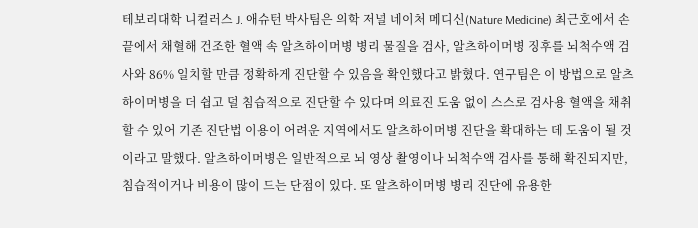테보리대학 니컬러스 J. 애슈턴 박사팀은 의학 저널 네이처 메디신(Nature Medicine) 최근호에서 손끝에서 채혈해 건조한 혈액 속 알츠하이머병 병리 물질을 검사, 알츠하이머병 징후를 뇌척수액 검사와 86% 일치할 만큼 정확하게 진단할 수 있음을 확인했다고 밝혔다. 연구팀은 이 방법으로 알츠하이머병을 더 쉽고 덜 침습적으로 진단할 수 있다며 의료진 도움 없이 스스로 검사용 혈액을 채취할 수 있어 기존 진단법 이용이 어려운 지역에서도 알츠하이머병 진단을 확대하는 데 도움이 될 것이라고 말했다. 알츠하이머병은 일반적으로 뇌 영상 촬영이나 뇌척수액 검사를 통해 확진되지만, 침습적이거나 비용이 많이 드는 단점이 있다. 또 알츠하이머병 병리 진단에 유용한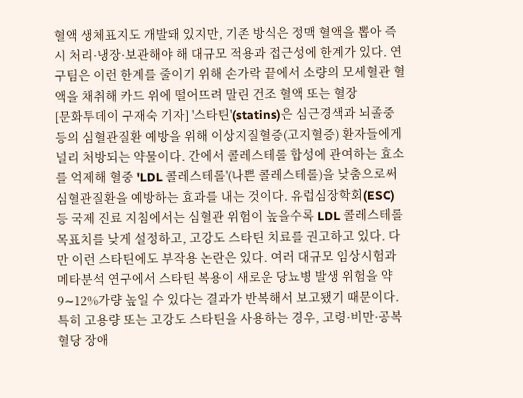혈액 생체표지도 개발돼 있지만, 기존 방식은 정맥 혈액을 뽑아 즉시 처리·냉장·보관해야 해 대규모 적용과 접근성에 한계가 있다. 연구팀은 이런 한계를 줄이기 위해 손가락 끝에서 소량의 모세혈관 혈액을 채취해 카드 위에 떨어뜨려 말린 건조 혈액 또는 혈장
[문화투데이 구재숙 기자] '스타틴'(statins)은 심근경색과 뇌졸중 등의 심혈관질환 예방을 위해 이상지질혈증(고지혈증) 환자들에게 널리 처방되는 약물이다. 간에서 콜레스테롤 합성에 관여하는 효소를 억제해 혈중 'LDL 콜레스테롤'(나쁜 콜레스테롤)을 낮춤으로써 심혈관질환을 예방하는 효과를 내는 것이다. 유럽심장학회(ESC) 등 국제 진료 지침에서는 심혈관 위험이 높을수록 LDL 콜레스테롤 목표치를 낮게 설정하고, 고강도 스타틴 치료를 권고하고 있다. 다만 이런 스타틴에도 부작용 논란은 있다. 여러 대규모 임상시험과 메타분석 연구에서 스타틴 복용이 새로운 당뇨병 발생 위험을 약 9∼12%가량 높일 수 있다는 결과가 반복해서 보고됐기 때문이다. 특히 고용량 또는 고강도 스타틴을 사용하는 경우, 고령·비만·공복혈당 장애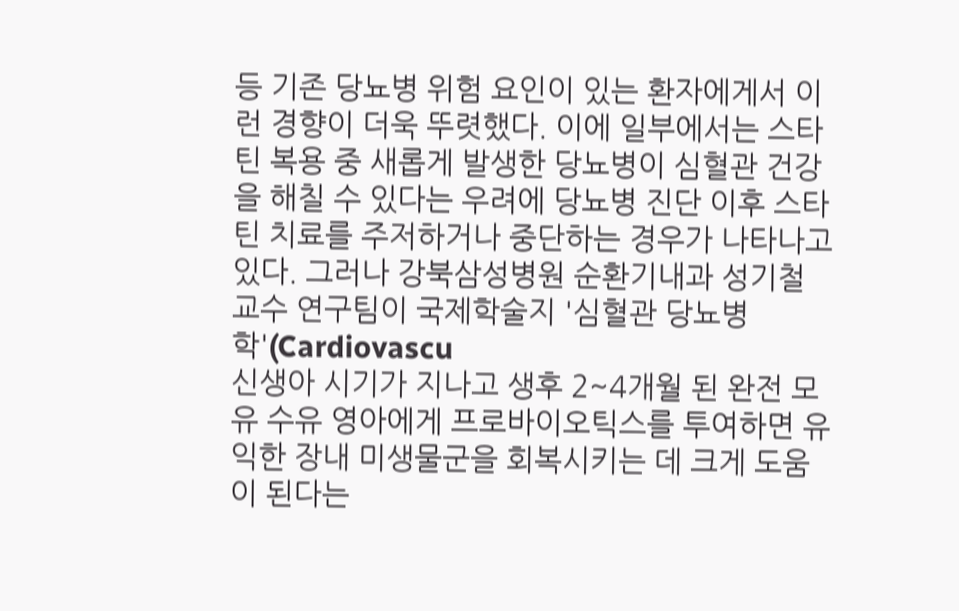등 기존 당뇨병 위험 요인이 있는 환자에게서 이런 경향이 더욱 뚜렷했다. 이에 일부에서는 스타틴 복용 중 새롭게 발생한 당뇨병이 심혈관 건강을 해칠 수 있다는 우려에 당뇨병 진단 이후 스타틴 치료를 주저하거나 중단하는 경우가 나타나고 있다. 그러나 강북삼성병원 순환기내과 성기철 교수 연구팀이 국제학술지 '심혈관 당뇨병학'(Cardiovascu
신생아 시기가 지나고 생후 2~4개월 된 완전 모유 수유 영아에게 프로바이오틱스를 투여하면 유익한 장내 미생물군을 회복시키는 데 크게 도움이 된다는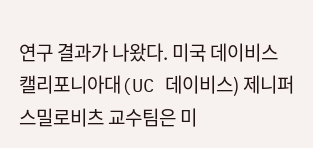연구 결과가 나왔다. 미국 데이비스 캘리포니아대(UC 데이비스) 제니퍼 스밀로비츠 교수팀은 미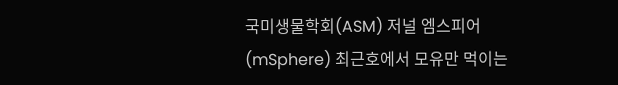국미생물학회(ASM) 저널 엠스피어(mSphere) 최근호에서 모유만 먹이는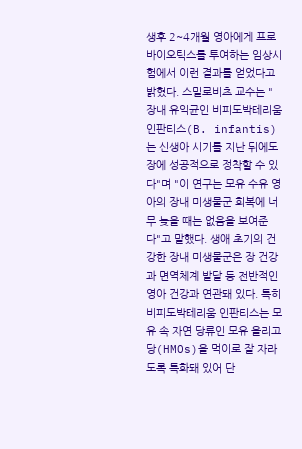생후 2~4개월 영아에게 프로바이오틱스를 투여하는 임상시험에서 이런 결과를 얻었다고 밝혔다. 스밀로비츠 교수는 "장내 유익균인 비피도박테리움 인판티스(B. infantis)는 신생아 시기를 지난 뒤에도 장에 성공적으로 정착할 수 있다"며 "이 연구는 모유 수유 영아의 장내 미생물군 회복에 너무 늦을 때는 없음을 보여준다"고 말했다. 생애 초기의 건강한 장내 미생물군은 장 건강과 면역체계 발달 등 전반적인 영아 건강과 연관돼 있다. 특히 비피도박테리움 인판티스는 모유 속 자연 당류인 모유 올리고당(HMOs)을 먹이로 잘 자라도록 특화돼 있어 단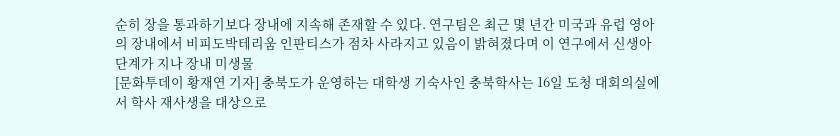순히 장을 통과하기보다 장내에 지속해 존재할 수 있다. 연구팀은 최근 몇 년간 미국과 유럽 영아의 장내에서 비피도박테리움 인판티스가 점차 사라지고 있음이 밝혀졌다며 이 연구에서 신생아 단계가 지나 장내 미생물
[문화투데이 황재연 기자] 충북도가 운영하는 대학생 기숙사인 충북학사는 16일 도청 대회의실에서 학사 재사생을 대상으로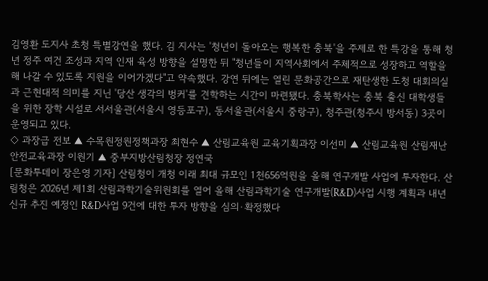김영환 도지사 초청 특별강연을 했다. 김 지사는 '청년이 돌아오는 행복한 충북'을 주제로 한 특강을 통해 청년 정주 여건 조성과 지역 인재 육성 방향을 설명한 뒤 "청년들이 지역사회에서 주체적으로 성장하고 역할을 해 나갈 수 있도록 지원을 이어가겠다"고 약속했다. 강연 뒤에는 열린 문화공간으로 재탄생한 도청 대회의실과 근현대적 의미를 지닌 '당산 생각의 벙커'를 견학하는 시간이 마련됐다. 충북학사는 충북 출신 대학생들을 위한 장학 시설로 서서울관(서울시 영등포구), 동서울관(서울시 중랑구), 청주관(청주시 방서동) 3곳이 운영되고 있다.
◇ 과장급 전보 ▲ 수목원정원정책과장 최현수 ▲ 산림교육원 교육기획과장 이선미 ▲ 산림교육원 산림재난안전교육과장 이원기 ▲ 중부지방산림청장 정연국
[문화투데이 장은영 기자] 산림청이 개청 이래 최대 규모인 1천656억원을 올해 연구개발 사업에 투자한다. 산림청은 2026년 제1회 산림과학기술위원회를 열어 올해 산림과학기술 연구개발(R&D)사업 시행 계획과 내년 신규 추진 예정인 R&D사업 9건에 대한 투자 방향을 심의·확정했다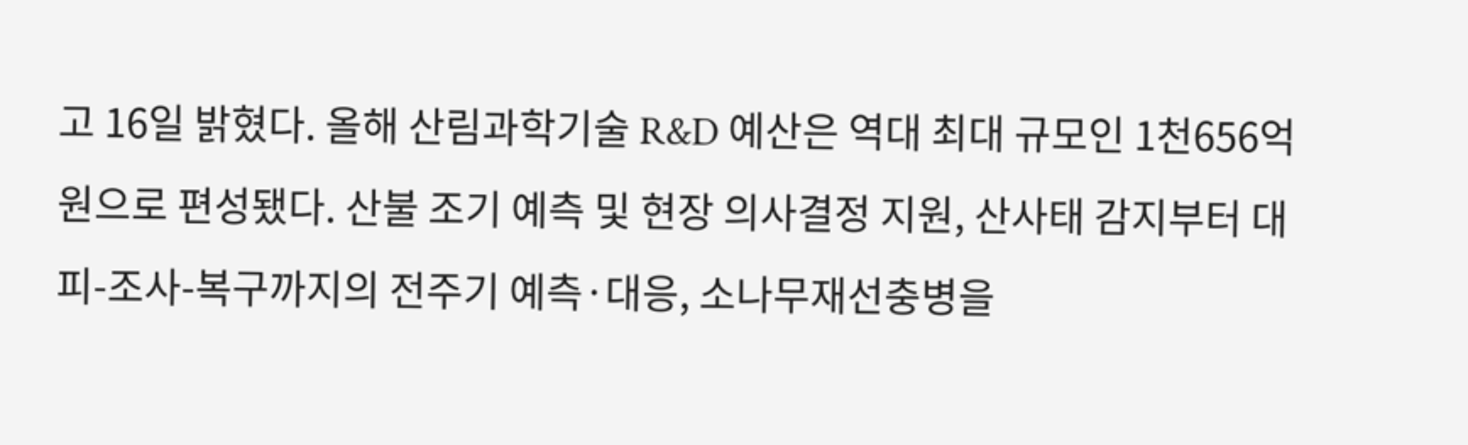고 16일 밝혔다. 올해 산림과학기술 R&D 예산은 역대 최대 규모인 1천656억원으로 편성됐다. 산불 조기 예측 및 현장 의사결정 지원, 산사태 감지부터 대피-조사-복구까지의 전주기 예측·대응, 소나무재선충병을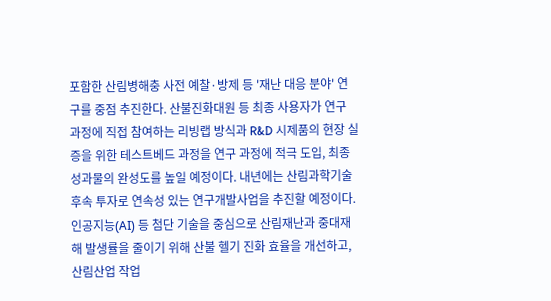포함한 산림병해충 사전 예찰·방제 등 '재난 대응 분야' 연구를 중점 추진한다. 산불진화대원 등 최종 사용자가 연구 과정에 직접 참여하는 리빙랩 방식과 R&D 시제품의 현장 실증을 위한 테스트베드 과정을 연구 과정에 적극 도입, 최종 성과물의 완성도를 높일 예정이다. 내년에는 산림과학기술 후속 투자로 연속성 있는 연구개발사업을 추진할 예정이다. 인공지능(AI) 등 첨단 기술을 중심으로 산림재난과 중대재해 발생률을 줄이기 위해 산불 헬기 진화 효율을 개선하고, 산림산업 작업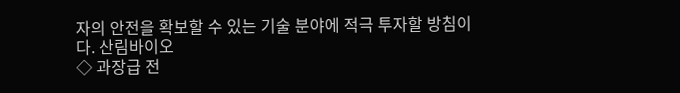자의 안전을 확보할 수 있는 기술 분야에 적극 투자할 방침이다. 산림바이오
◇ 과장급 전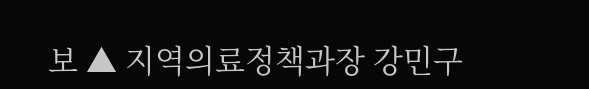보 ▲ 지역의료정책과장 강민구